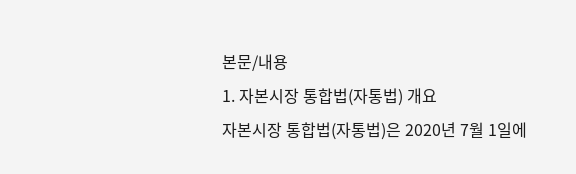본문/내용
1. 자본시장 통합법(자통법) 개요
자본시장 통합법(자통법)은 2020년 7월 1일에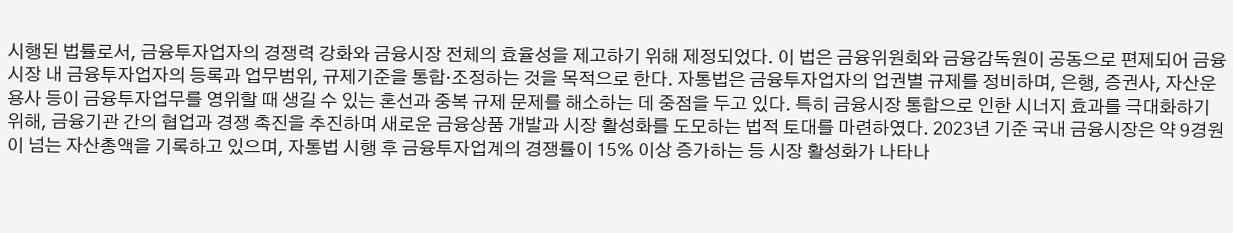시행된 법률로서, 금융투자업자의 경쟁력 강화와 금융시장 전체의 효율성을 제고하기 위해 제정되었다. 이 법은 금융위원회와 금융감독원이 공동으로 편제되어 금융시장 내 금융투자업자의 등록과 업무범위, 규제기준을 통합·조정하는 것을 목적으로 한다. 자통법은 금융투자업자의 업권별 규제를 정비하며, 은행, 증권사, 자산운용사 등이 금융투자업무를 영위할 때 생길 수 있는 혼선과 중복 규제 문제를 해소하는 데 중점을 두고 있다. 특히 금융시장 통합으로 인한 시너지 효과를 극대화하기 위해, 금융기관 간의 협업과 경쟁 촉진을 추진하며 새로운 금융상품 개발과 시장 활성화를 도모하는 법적 토대를 마련하였다. 2023년 기준 국내 금융시장은 약 9경원이 넘는 자산총액을 기록하고 있으며, 자통법 시행 후 금융투자업계의 경쟁률이 15% 이상 증가하는 등 시장 활성화가 나타나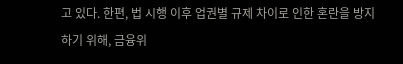고 있다. 한편, 법 시행 이후 업권별 규제 차이로 인한 혼란을 방지하기 위해, 금융위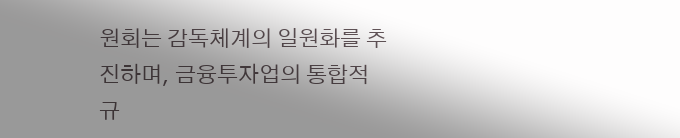원회는 감독체계의 일원화를 추진하며, 금융투자업의 통합적 규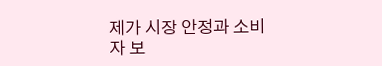제가 시장 안정과 소비자 보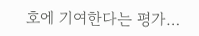호에 기여한다는 평가…